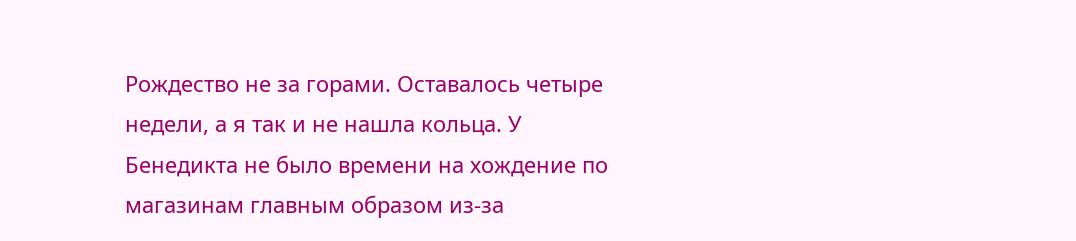Рождество не за горами. Оставалось четыре недели, а я так и не нашла кольца. У Бенедикта не было времени на хождение по магазинам главным образом из-за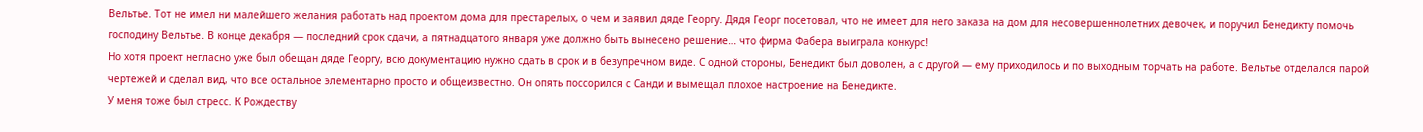Вельтье. Тот не имел ни малейшего желания работать над проектом дома для престарелых, о чем и заявил дяде Георгу. Дядя Георг посетовал, что не имеет для него заказа на дом для несовершеннолетних девочек, и поручил Бенедикту помочь господину Вельтье. В конце декабря — последний срок сдачи, а пятнадцатого января уже должно быть вынесено решение… что фирма Фабера выиграла конкурс!
Но хотя проект негласно уже был обещан дяде Георгу, всю документацию нужно сдать в срок и в безупречном виде. С одной стороны, Бенедикт был доволен, а с другой — ему приходилось и по выходным торчать на работе. Вельтье отделался парой чертежей и сделал вид, что все остальное элементарно просто и общеизвестно. Он опять поссорился с Санди и вымещал плохое настроение на Бенедикте.
У меня тоже был стресс. К Рождеству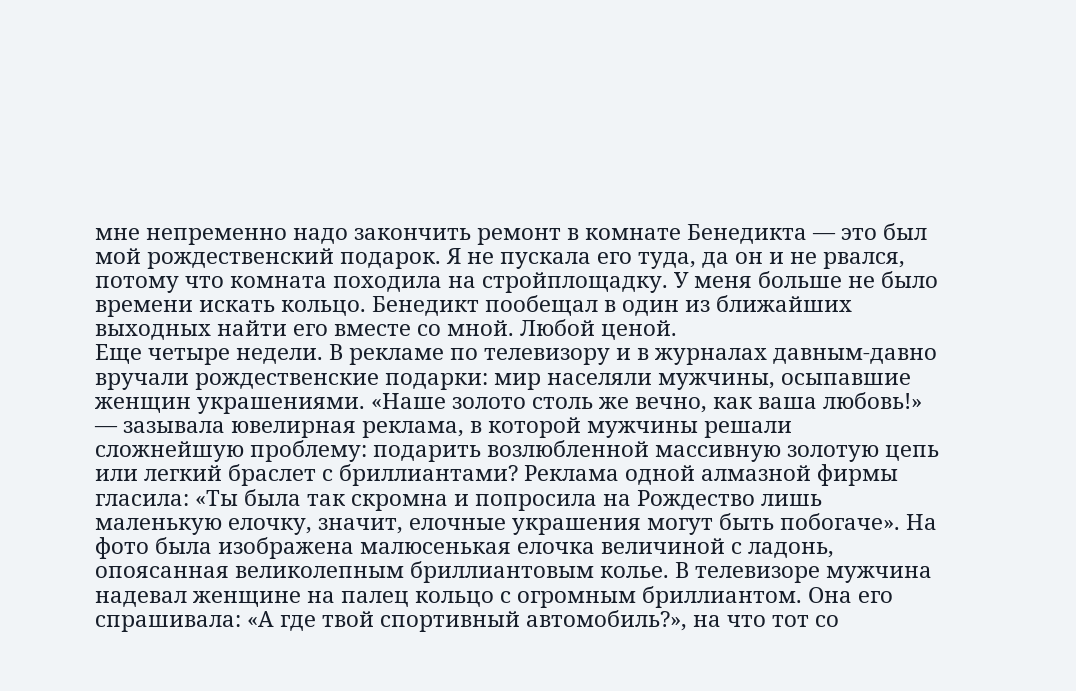мне непременно надо закончить ремонт в комнате Бенедикта — это был мой рождественский подарок. Я не пускала его туда, да он и не рвался, потому что комната походила на стройплощадку. У меня больше не было времени искать кольцо. Бенедикт пообещал в один из ближайших выходных найти его вместе со мной. Любой ценой.
Еще четыре недели. В рекламе по телевизору и в журналах давным-давно вручали рождественские подарки: мир населяли мужчины, осыпавшие женщин украшениями. «Наше золото столь же вечно, как ваша любовь!» — зазывала ювелирная реклама, в которой мужчины решали сложнейшую проблему: подарить возлюбленной массивную золотую цепь или легкий браслет с бриллиантами? Реклама одной алмазной фирмы гласила: «Ты была так скромна и попросила на Рождество лишь маленькую елочку, значит, елочные украшения могут быть побогаче». На фото была изображена малюсенькая елочка величиной с ладонь, опоясанная великолепным бриллиантовым колье. В телевизоре мужчина надевал женщине на палец кольцо с огромным бриллиантом. Она его спрашивала: «А где твой спортивный автомобиль?», на что тот со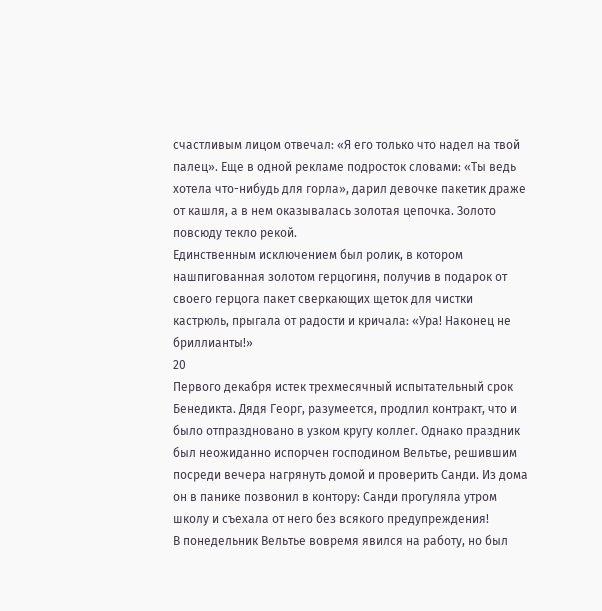счастливым лицом отвечал: «Я его только что надел на твой палец». Еще в одной рекламе подросток словами: «Ты ведь хотела что-нибудь для горла», дарил девочке пакетик драже от кашля, а в нем оказывалась золотая цепочка. Золото повсюду текло рекой.
Единственным исключением был ролик, в котором нашпигованная золотом герцогиня, получив в подарок от своего герцога пакет сверкающих щеток для чистки кастрюль, прыгала от радости и кричала: «Ура! Наконец не бриллианты!»
20
Первого декабря истек трехмесячный испытательный срок Бенедикта. Дядя Георг, разумеется, продлил контракт, что и было отпраздновано в узком кругу коллег. Однако праздник был неожиданно испорчен господином Вельтье, решившим посреди вечера нагрянуть домой и проверить Санди. Из дома он в панике позвонил в контору: Санди прогуляла утром школу и съехала от него без всякого предупреждения!
В понедельник Вельтье вовремя явился на работу, но был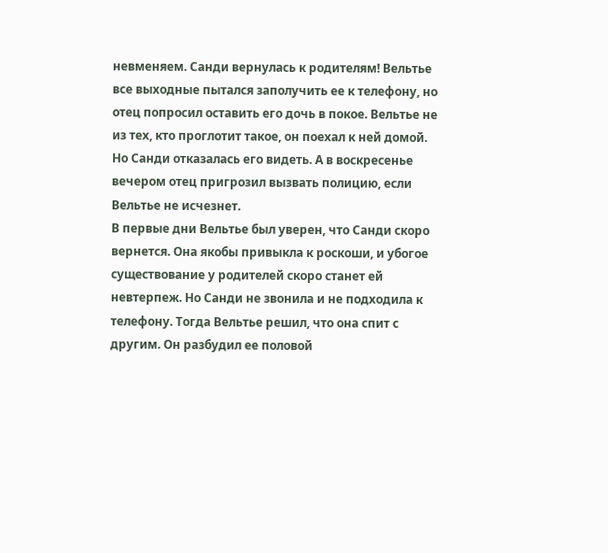невменяем. Санди вернулась к родителям! Вельтье все выходные пытался заполучить ее к телефону, но отец попросил оставить его дочь в покое. Вельтье не из тех, кто проглотит такое, он поехал к ней домой. Но Санди отказалась его видеть. А в воскресенье вечером отец пригрозил вызвать полицию, если Вельтье не исчезнет.
В первые дни Вельтье был уверен, что Санди скоро вернется. Она якобы привыкла к роскоши, и убогое существование у родителей скоро станет ей невтерпеж. Но Санди не звонила и не подходила к телефону. Тогда Вельтье решил, что она спит с другим. Он разбудил ее половой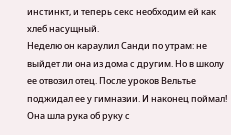инстинкт, и теперь секс необходим ей как хлеб насущный.
Неделю он караулил Санди по утрам: не выйдет ли она из дома с другим. Но в школу ее отвозил отец. После уроков Вельтье поджидал ее у гимназии. И наконец поймал! Она шла рука об руку с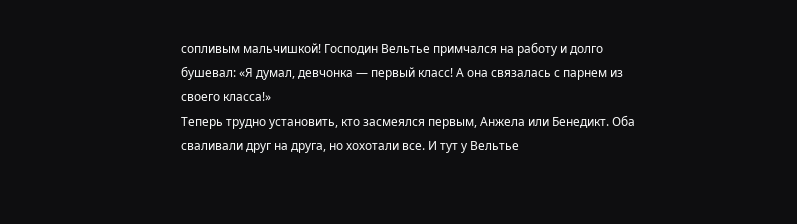сопливым мальчишкой! Господин Вельтье примчался на работу и долго бушевал: «Я думал, девчонка — первый класс! А она связалась с парнем из своего класса!»
Теперь трудно установить, кто засмеялся первым, Анжела или Бенедикт. Оба сваливали друг на друга, но хохотали все. И тут у Вельтье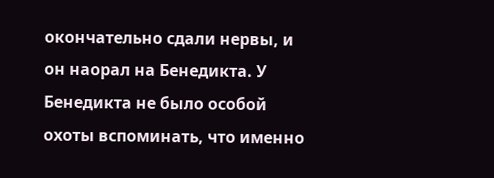окончательно сдали нервы, и он наорал на Бенедикта. У Бенедикта не было особой охоты вспоминать, что именно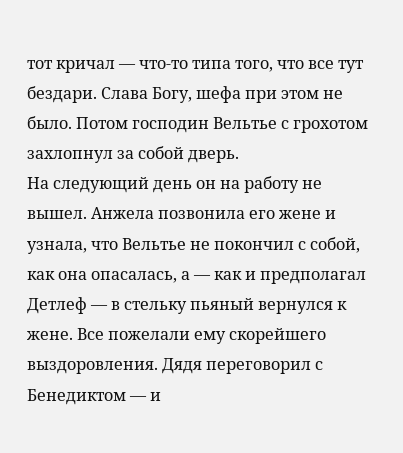тот кричал — что-то типа того, что все тут бездари. Слава Богу, шефа при этом не было. Потом господин Вельтье с грохотом захлопнул за собой дверь.
На следующий день он на работу не вышел. Анжела позвонила его жене и узнала, что Вельтье не покончил с собой, как она опасалась, а — как и предполагал Детлеф — в стельку пьяный вернулся к жене. Все пожелали ему скорейшего выздоровления. Дядя переговорил с Бенедиктом — и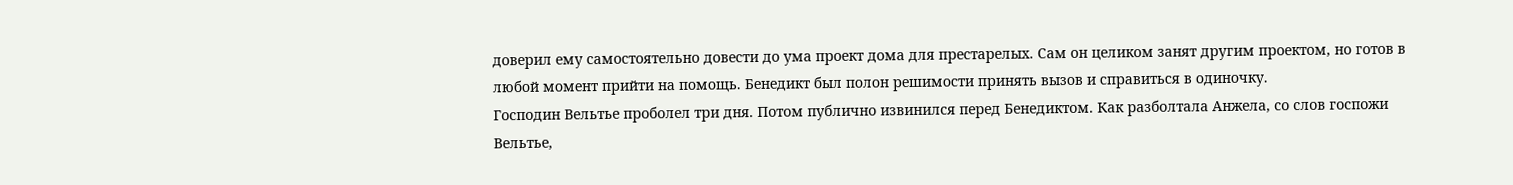доверил ему самостоятельно довести до ума проект дома для престарелых. Сам он целиком занят другим проектом, но готов в любой момент прийти на помощь. Бенедикт был полон решимости принять вызов и справиться в одиночку.
Господин Вельтье проболел три дня. Потом публично извинился перед Бенедиктом. Как разболтала Анжела, со слов госпожи Вельтье,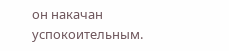он накачан успокоительным.